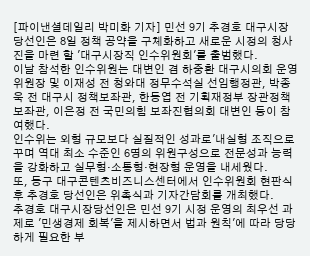[파이낸셜데일리 박미화 기자] 민선 9기 추경호 대구시장 당선인은 8일 정책 공약을 구체화하고 새로운 시정의 청사진을 마련 할 '대구시장직 인수위원회'를 출범했다.
이날 참석한 인수위원는 대변인 겸 하중환 대구시의회 운영위원장 및 이재성 전 청와대 정무수석실 선임행정관, 박종욱 전 대구시 정책보좌관, 한동엽 전 기획재정부 장관정책보좌관, 이은정 전 국민의힘 보좌진협의회 대변인 등이 참여했다.
인수위는 외형 규모보다 실질적인 성과로'내실형 조직으로 꾸며 역대 최소 수준인 6명의 위원구성으로 전문성과 능력을 강화하고 실무형·소통형·현장형 운영을 내세웠다.
또, 동구 대구콘텐츠비즈니스센터에서 인수위원회 현판식 후 추경호 당선인은 위촉식과 기자간담회를 개최했다.
추경호 대구시장당선인은 민선 9기 시정 운영의 최우선 과제로 '민생경제 회복'을 제시하면서 법과 원칙'에 따라 당당하게 필요한 부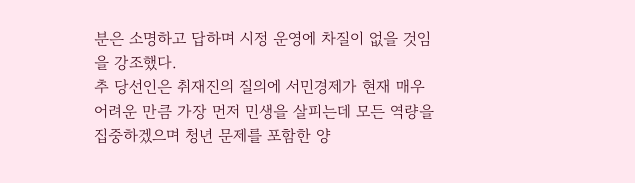분은 소명하고 답하며 시정 운영에 차질이 없을 것임을 강조했다.
추 당선인은 취재진의 질의에 서민경제가 현재 매우 어려운 만큼 가장 먼저 민생을 살피는데 모든 역량을 집중하겠으며 청년 문제를 포함한 양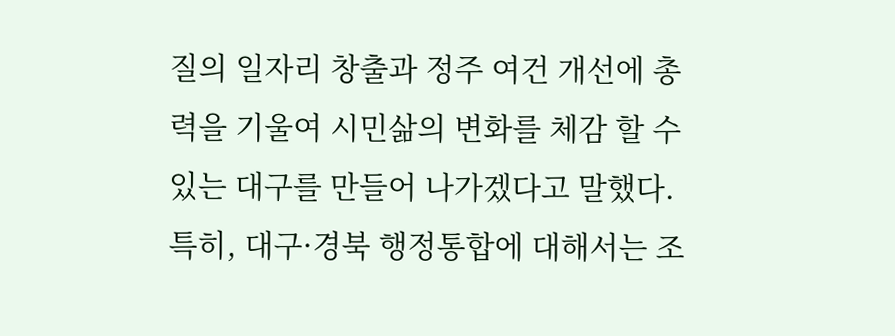질의 일자리 창출과 정주 여건 개선에 총력을 기울여 시민삶의 변화를 체감 할 수 있는 대구를 만들어 나가겠다고 말했다.
특히, 대구·경북 행정통합에 대해서는 조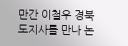만간 이철우 경북도지사를 만나 논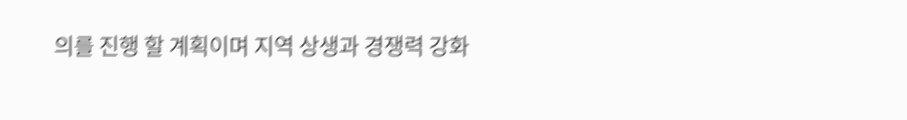의를 진행 할 계획이며 지역 상생과 경쟁력 강화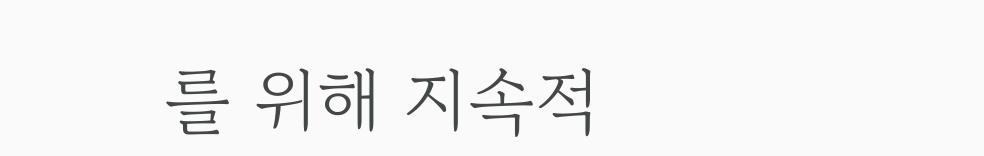를 위해 지속적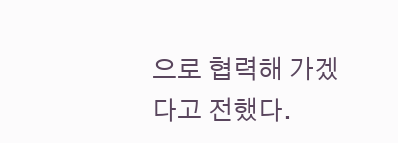으로 협력해 가겠다고 전했다.